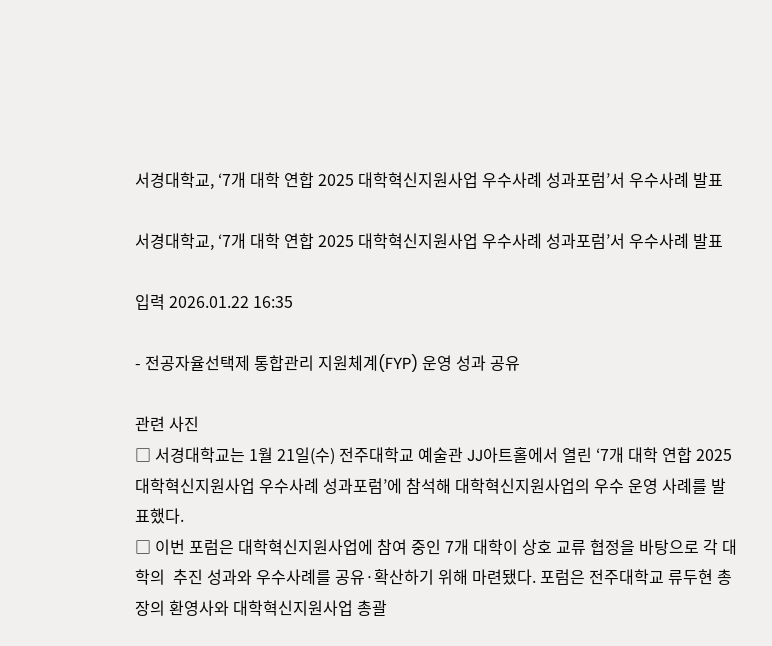서경대학교, ‘7개 대학 연합 2025 대학혁신지원사업 우수사례 성과포럼’서 우수사례 발표

서경대학교, ‘7개 대학 연합 2025 대학혁신지원사업 우수사례 성과포럼’서 우수사례 발표

입력 2026.01.22 16:35

- 전공자율선택제 통합관리 지원체계(FYP) 운영 성과 공유

관련 사진
□ 서경대학교는 1월 21일(수) 전주대학교 예술관 JJ아트홀에서 열린 ‘7개 대학 연합 2025 대학혁신지원사업 우수사례 성과포럼’에 참석해 대학혁신지원사업의 우수 운영 사례를 발표했다.
□ 이번 포럼은 대학혁신지원사업에 참여 중인 7개 대학이 상호 교류 협정을 바탕으로 각 대학의  추진 성과와 우수사례를 공유·확산하기 위해 마련됐다. 포럼은 전주대학교 류두현 총장의 환영사와 대학혁신지원사업 총괄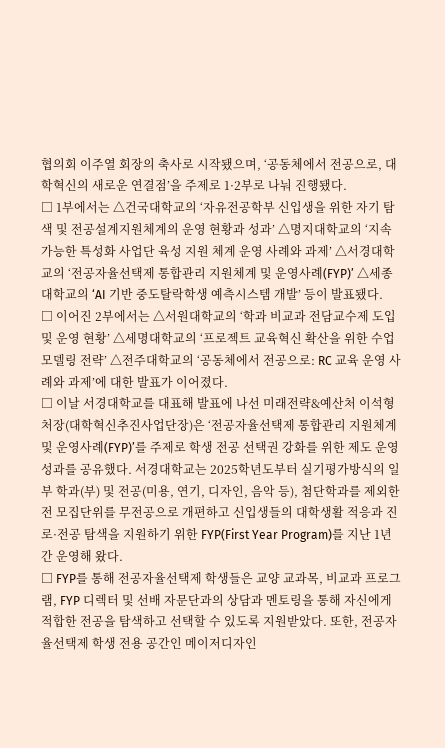협의회 이주열 회장의 축사로 시작됐으며, ‘공동체에서 전공으로, 대학혁신의 새로운 연결점’을 주제로 1·2부로 나눠 진행됐다.
□ 1부에서는 △건국대학교의 ‘자유전공학부 신입생을 위한 자기 탐색 및 전공설계지원체계의 운영 현황과 성과’ △명지대학교의 ‘지속 가능한 특성화 사업단 육성 지원 체계 운영 사례와 과제’ △서경대학교의 ‘전공자율선택제 통합관리 지원체계 및 운영사례(FYP)’ △세종대학교의 ‘AI 기반 중도탈락학생 예측시스템 개발’ 등이 발표됐다.
□ 이어진 2부에서는 △서원대학교의 ‘학과 비교과 전담교수제 도입 및 운영 현황’ △세명대학교의 ‘프로젝트 교육혁신 확산을 위한 수업 모델링 전략’ △전주대학교의 ‘공동체에서 전공으로: RC 교육 운영 사례와 과제’에 대한 발표가 이어졌다.
□ 이날 서경대학교를 대표해 발표에 나선 미래전략&예산처 이석형 처장(대학혁신추진사업단장)은 ‘전공자율선택제 통합관리 지원체계 및 운영사례(FYP)’를 주제로 학생 전공 선택권 강화를 위한 제도 운영 성과를 공유했다. 서경대학교는 2025학년도부터 실기평가방식의 일부 학과(부) 및 전공(미용, 연기, 디자인, 음악 등), 첨단학과를 제외한 전 모집단위를 무전공으로 개편하고 신입생들의 대학생활 적응과 진로·전공 탐색을 지원하기 위한 FYP(First Year Program)를 지난 1년간 운영해 왔다.
□ FYP를 통해 전공자율선택제 학생들은 교양 교과목, 비교과 프로그램, FYP 디렉터 및 선배 자문단과의 상담과 멘토링을 통해 자신에게 적합한 전공을 탐색하고 선택할 수 있도록 지원받았다. 또한, 전공자율선택제 학생 전용 공간인 메이저디자인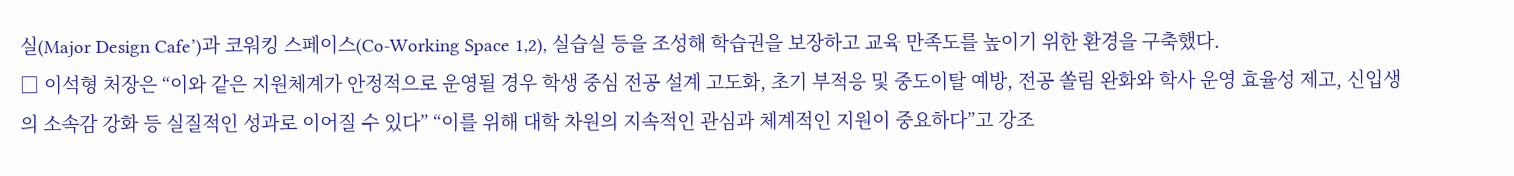실(Major Design Cafe’)과 코워킹 스페이스(Co-Working Space 1,2), 실습실 등을 조성해 학습권을 보장하고 교육 만족도를 높이기 위한 환경을 구축했다.
□ 이석형 처장은 “이와 같은 지원체계가 안정적으로 운영될 경우 학생 중심 전공 설계 고도화, 초기 부적응 및 중도이탈 예방, 전공 쏠림 완화와 학사 운영 효율성 제고, 신입생의 소속감 강화 등 실질적인 성과로 이어질 수 있다” “이를 위해 대학 차원의 지속적인 관심과 체계적인 지원이 중요하다”고 강조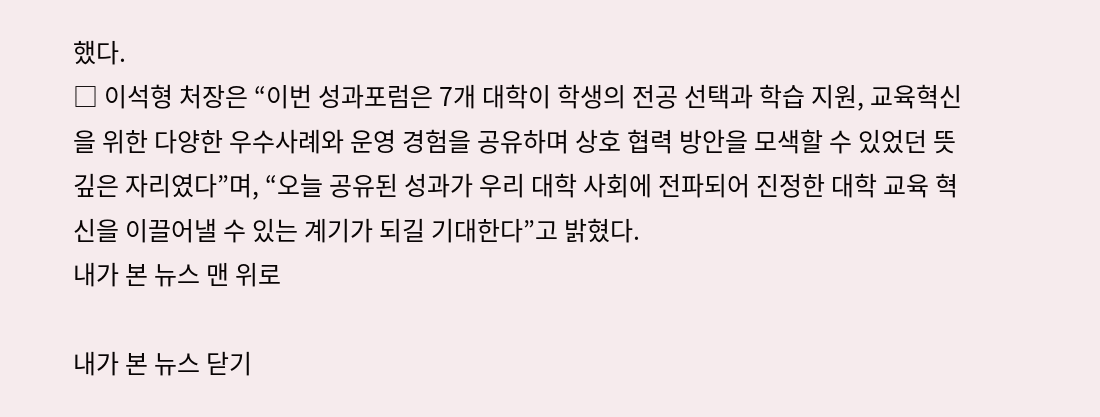했다.
□ 이석형 처장은 “이번 성과포럼은 7개 대학이 학생의 전공 선택과 학습 지원, 교육혁신을 위한 다양한 우수사례와 운영 경험을 공유하며 상호 협력 방안을 모색할 수 있었던 뜻깊은 자리였다”며, “오늘 공유된 성과가 우리 대학 사회에 전파되어 진정한 대학 교육 혁신을 이끌어낼 수 있는 계기가 되길 기대한다”고 밝혔다.
내가 본 뉴스 맨 위로

내가 본 뉴스 닫기